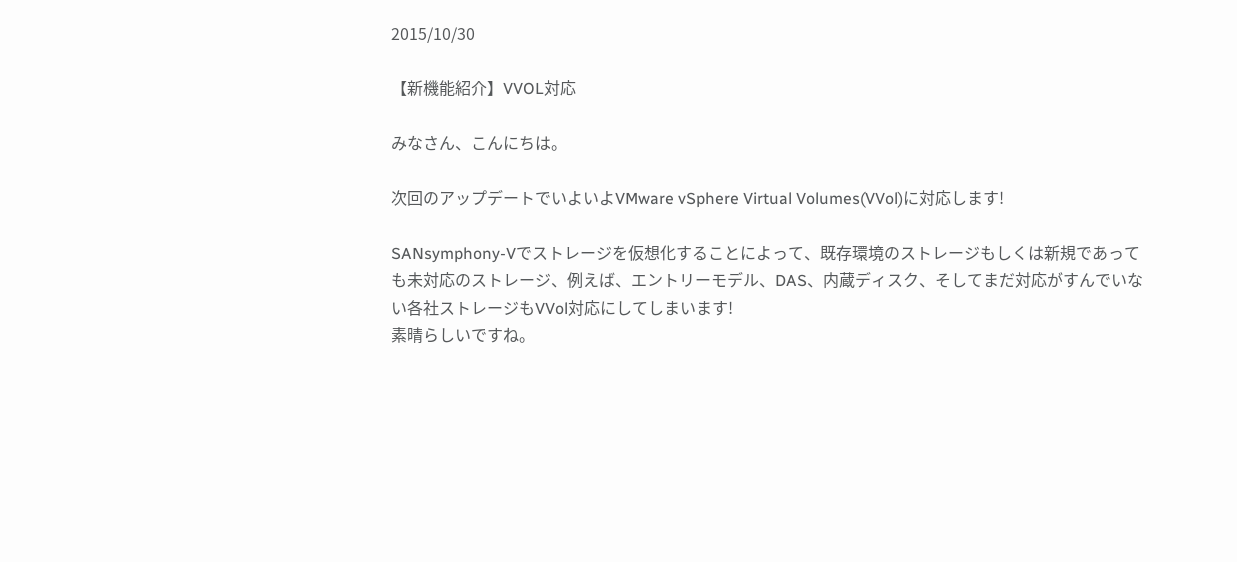2015/10/30

【新機能紹介】VVOL対応

みなさん、こんにちは。

次回のアップデートでいよいよVMware vSphere Virtual Volumes(VVol)に対応します!

SANsymphony-Vでストレージを仮想化することによって、既存環境のストレージもしくは新規であっても未対応のストレージ、例えば、エントリーモデル、DAS、内蔵ディスク、そしてまだ対応がすんでいない各社ストレージもVVol対応にしてしまいます!
素晴らしいですね。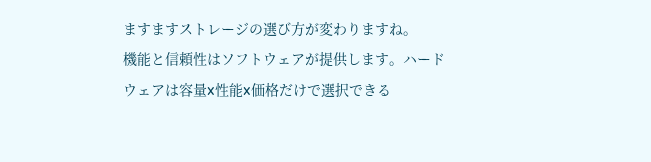ますますストレージの選び方が変わりますね。
機能と信頼性はソフトウェアが提供します。ハードウェアは容量x性能x価格だけで選択できる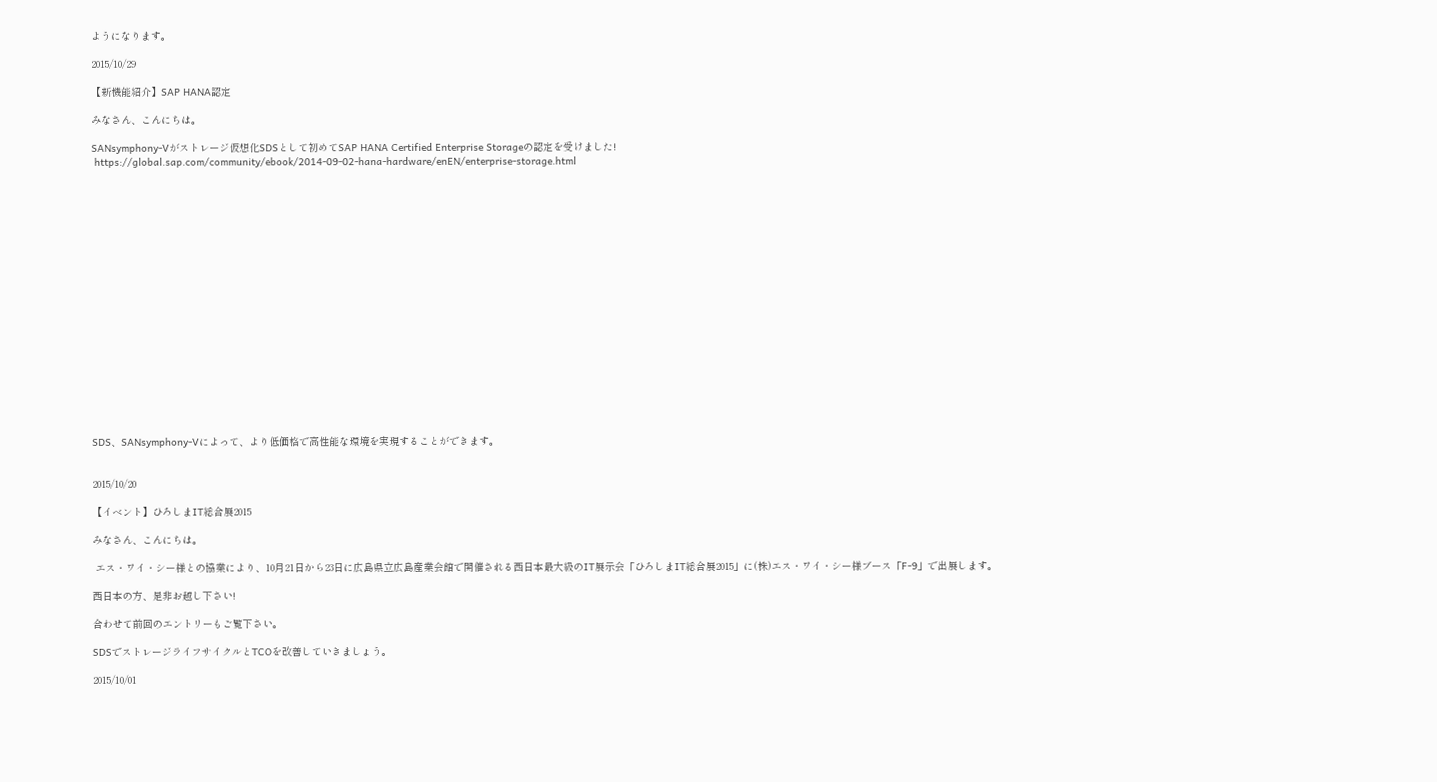ようになります。

2015/10/29

【新機能紹介】SAP HANA認定

みなさん、こんにちは。

SANsymphony-Vがストレージ仮想化SDSとして初めてSAP HANA Certified Enterprise Storageの認定を受けました!
 https://global.sap.com/community/ebook/2014-09-02-hana-hardware/enEN/enterprise-storage.html



















SDS、SANsymphony-Vによって、より低価格で高性能な環境を実現することができます。


2015/10/20

【イベント】ひろしまIT総合展2015

みなさん、こんにちは。

 エス・ワイ・シー様との協業により、10月21日から23日に広島県立広島産業会館で開催される西日本最大級のIT展示会「ひろしまIT総合展2015」に(株)エス・ワイ・シー様ブース「F-9」で出展します。

西日本の方、是非お越し下さい!

合わせて前回のエントリーもご覧下さい。

SDSでストレージライフサイクルとTCOを改善していきましょう。

2015/10/01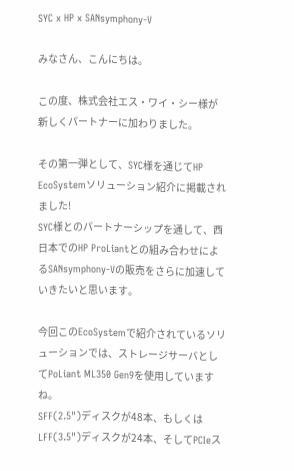SYC x HP x SANsymphony-V

みなさん、こんにちは。

この度、株式会社エス・ワイ・シー様が新しくパートナーに加わりました。

その第一弾として、SYC様を通じてHP EcoSystemソリューション紹介に掲載されました!
SYC様とのパートナーシップを通して、西日本でのHP ProLiantとの組み合わせによるSANsymphony-Vの販売をさらに加速していきたいと思います。

今回このEcoSystemで紹介されているソリューションでは、ストレージサーバとしてPoLiant ML350 Gen9を使用していますね。
SFF(2.5")ディスクが48本、もしくはLFF(3.5")ディスクが24本、そしてPCIeス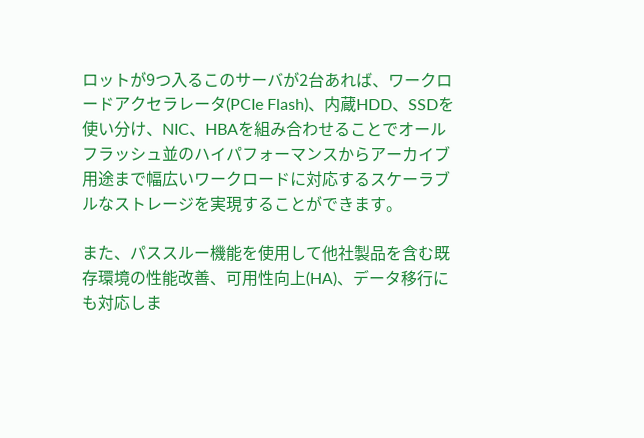ロットが9つ入るこのサーバが2台あれば、ワークロードアクセラレータ(PCIe Flash)、内蔵HDD、SSDを使い分け、NIC、HBAを組み合わせることでオールフラッシュ並のハイパフォーマンスからアーカイブ用途まで幅広いワークロードに対応するスケーラブルなストレージを実現することができます。

また、パススルー機能を使用して他社製品を含む既存環境の性能改善、可用性向上(HA)、データ移行にも対応しま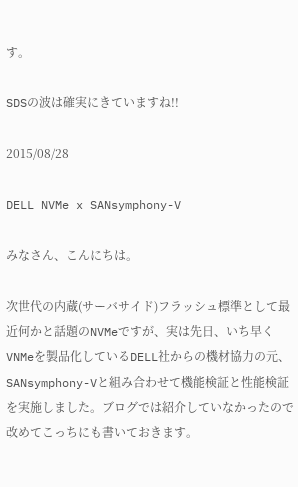す。

SDSの波は確実にきていますね!!

2015/08/28

DELL NVMe x SANsymphony-V

みなさん、こんにちは。

次世代の内蔵(サーバサイド)フラッシュ標準として最近何かと話題のNVMeですが、実は先日、いち早くVNMeを製品化しているDELL社からの機材協力の元、SANsymphony-Vと組み合わせて機能検証と性能検証を実施しました。ブログでは紹介していなかったので改めてこっちにも書いておきます。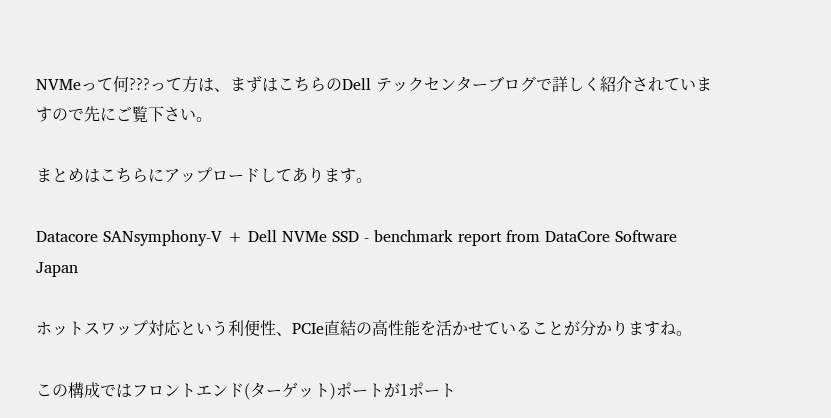NVMeって何???って方は、まずはこちらのDell テックセンターブログで詳しく紹介されていますので先にご覧下さい。

まとめはこちらにアップロードしてあります。

Datacore SANsymphony-V + Dell NVMe SSD - benchmark report from DataCore Software Japan

ホットスワップ対応という利便性、PCIe直結の高性能を活かせていることが分かりますね。

この構成ではフロントエンド(ターゲット)ポートが1ポート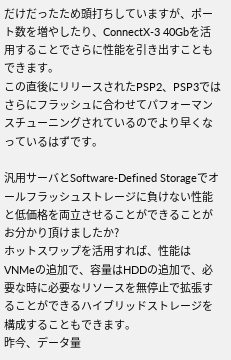だけだったため頭打ちしていますが、ポート数を増やしたり、ConnectX-3 40Gbを活用することでさらに性能を引き出すこともできます。
この直後にリリースされたPSP2、PSP3ではさらにフラッシュに合わせてパフォーマンスチューニングされているのでより早くなっているはずです。

汎用サーバとSoftware-Defined Storageでオールフラッシュストレージに負けない性能と低価格を両立させることができることがお分かり頂けましたか?
ホットスワップを活用すれば、性能はVNMeの追加で、容量はHDDの追加で、必要な時に必要なリソースを無停止で拡張することができるハイブリッドストレージを構成することもできます。
昨今、データ量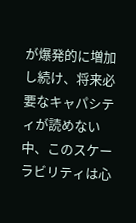が爆発的に増加し続け、将来必要なキャパシティが読めない中、このスケーラビリティは心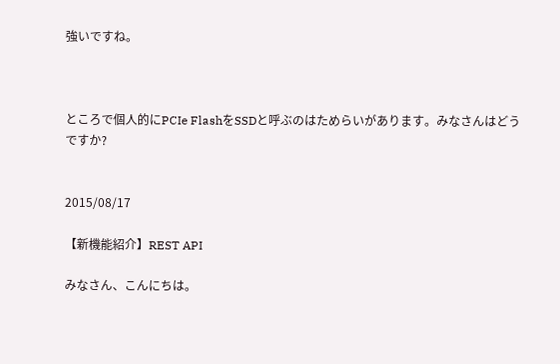強いですね。



ところで個人的にPCIe FlashをSSDと呼ぶのはためらいがあります。みなさんはどうですか?


2015/08/17

【新機能紹介】REST API

みなさん、こんにちは。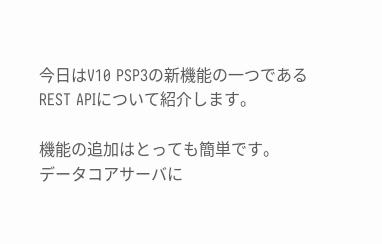今日はV10 PSP3の新機能の一つであるREST APIについて紹介します。

機能の追加はとっても簡単です。
データコアサーバに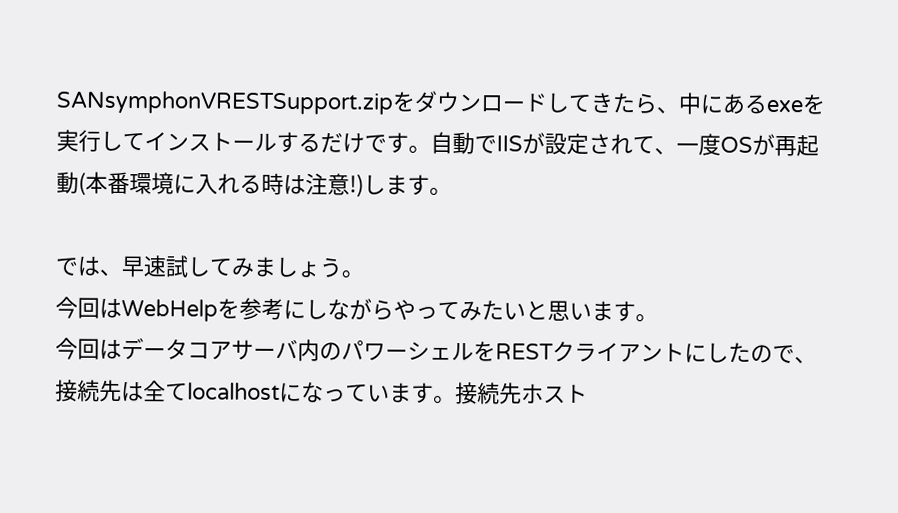SANsymphonVRESTSupport.zipをダウンロードしてきたら、中にあるexeを実行してインストールするだけです。自動でIISが設定されて、一度OSが再起動(本番環境に入れる時は注意!)します。

では、早速試してみましょう。
今回はWebHelpを参考にしながらやってみたいと思います。
今回はデータコアサーバ内のパワーシェルをRESTクライアントにしたので、接続先は全てlocalhostになっています。接続先ホスト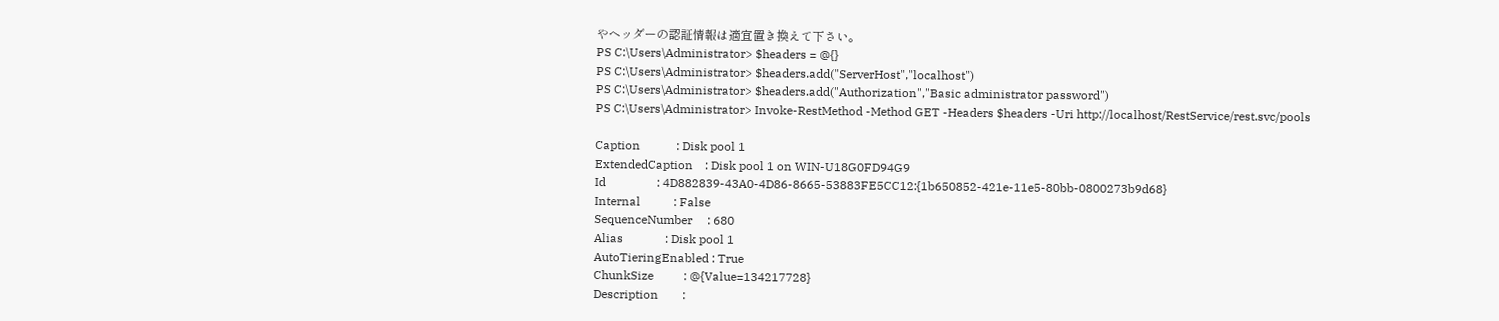やヘッダーの認証情報は適宜置き換えて下さい。
PS C:\Users\Administrator> $headers = @{}
PS C:\Users\Administrator> $headers.add("ServerHost","localhost")
PS C:\Users\Administrator> $headers.add("Authorization","Basic administrator password")
PS C:\Users\Administrator> Invoke-RestMethod -Method GET -Headers $headers -Uri http://localhost/RestService/rest.svc/pools

Caption            : Disk pool 1
ExtendedCaption    : Disk pool 1 on WIN-U18G0FD94G9
Id                 : 4D882839-43A0-4D86-8665-53883FE5CC12:{1b650852-421e-11e5-80bb-0800273b9d68}
Internal           : False
SequenceNumber     : 680
Alias              : Disk pool 1
AutoTieringEnabled : True
ChunkSize          : @{Value=134217728}
Description        :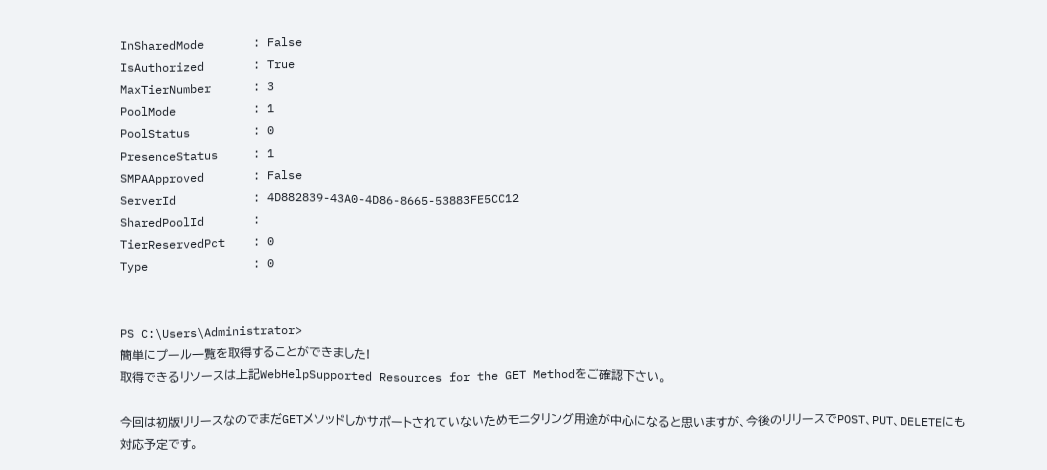InSharedMode       : False
IsAuthorized       : True
MaxTierNumber      : 3
PoolMode           : 1
PoolStatus         : 0
PresenceStatus     : 1
SMPAApproved       : False
ServerId           : 4D882839-43A0-4D86-8665-53883FE5CC12
SharedPoolId       :
TierReservedPct    : 0
Type               : 0


PS C:\Users\Administrator>
簡単にプール一覧を取得することができました!
取得できるリソースは上記WebHelpSupported Resources for the GET Methodをご確認下さい。

今回は初版リリースなのでまだGETメソッドしかサポートされていないためモニタリング用途が中心になると思いますが、今後のリリースでPOST、PUT、DELETEにも対応予定です。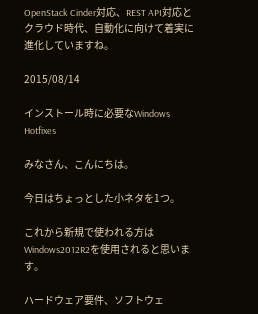OpenStack Cinder対応、REST API対応とクラウド時代、自動化に向けて着実に進化していますね。

2015/08/14

インストール時に必要なWindows Hotfixes

みなさん、こんにちは。

今日はちょっとした小ネタを1つ。

これから新規で使われる方はWindows2012R2を使用されると思います。

ハードウェア要件、ソフトウェ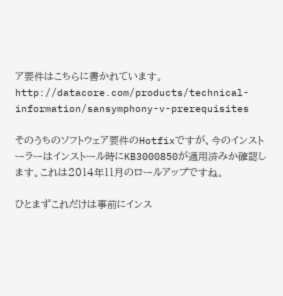ア要件はこちらに書かれています。
http://datacore.com/products/technical-information/sansymphony-v-prerequisites

そのうちのソフトウェア要件のHotfixですが、今のインストーラーはインストール時にKB3000850が適用済みか確認します。これは2014年11月のロールアップですね。

ひとまずこれだけは事前にインス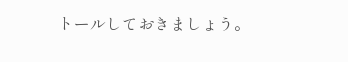トールしておきましょう。